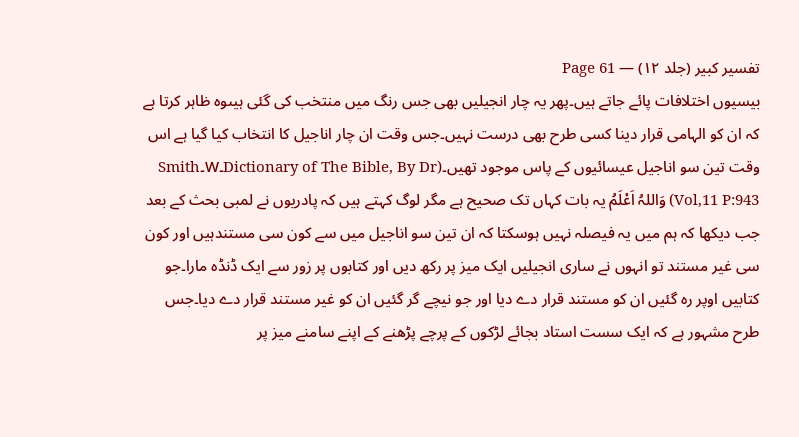تفسیر کبیر (جلد ۱۲) — Page 61
بیسیوں اختلافات پائے جاتے ہیں۔پھر یہ چار انجیلیں بھی جس رنگ میں منتخب کی گئی ہیںوہ ظاہر کرتا ہے کہ ان کو الہامی قرار دینا کسی طرح بھی درست نہیں۔جس وقت ان چار اناجیل کا انتخاب کیا گیا ہے اس وقت تین سو اناجیل عیسائیوں کے پاس موجود تھیں۔(Dictionary of The Bible, By Dr۔W۔Smith Vol,11 P:943) وَاللہُ اَعْلَمُ یہ بات کہاں تک صحیح ہے مگر لوگ کہتے ہیں کہ پادریوں نے لمبی بحث کے بعد جب دیکھا کہ ہم میں یہ فیصلہ نہیں ہوسکتا کہ ان تین سو اناجیل میں سے کون سی مستندہیں اور کون سی غیر مستند تو انہوں نے ساری انجیلیں ایک میز پر رکھ دیں اور کتابوں پر زور سے ایک ڈنڈہ مارا۔جو کتابیں اوپر رہ گئیں ان کو مستند قرار دے دیا اور جو نیچے گر گئیں ان کو غیر مستند قرار دے دیا۔جس طرح مشہور ہے کہ ایک سست استاد بجائے لڑکوں کے پرچے پڑھنے کے اپنے سامنے میز پر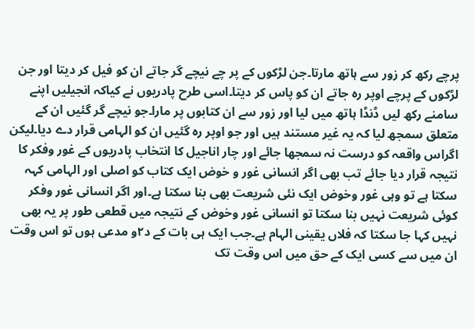پرچے رکھ کر زور سے ہاتھ مارتا۔جن لڑکوں کے پر چے نیچے گر جاتے ان کو فیل کر دیتا اور جن لڑکوں کے پرچے اوپر رہ جاتے ان کو پاس کر دیتا۔اسی طرح پادریوں نے کیاکہ انجیلیں اپنے سامنے رکھ لیں ڈنڈا ہاتھ میں لیا اور زور سے ان کتابوں پر مارا۔جو نیچے گر گئیں ان کے متعلق سمجھ لیا کہ یہ غیر مستند ہیں اور جو اوپر رہ گئیں ان کو الہامی قرار دے دیا۔لیکن اگراس واقعہ کو درست نہ سمجھا جائے اور چار اناجیل کا انتخاب پادریوں کے غور وفکر کا نتیجہ قرار دیا جائے تب بھی اگر انسانی غور و خوض ایک کتاب کو اصلی اور الہامی کہہ سکتا ہے تو وہی غور وخوض ایک نئی شریعت بھی بنا سکتا ہے۔اور اگر انسانی غور وفکر کوئی شریعت نہیں بنا سکتا تو انسانی غور وخوض کے نتیجہ میں قطعی طور پر یہ بھی نہیں کہا جا سکتا کہ فلاں یقینی الہام ہے۔جب ایک ہی بات کے د۲و مدعی ہوں تو اس وقت ان میں سے کسی ایک کے حق میں اس وقت تک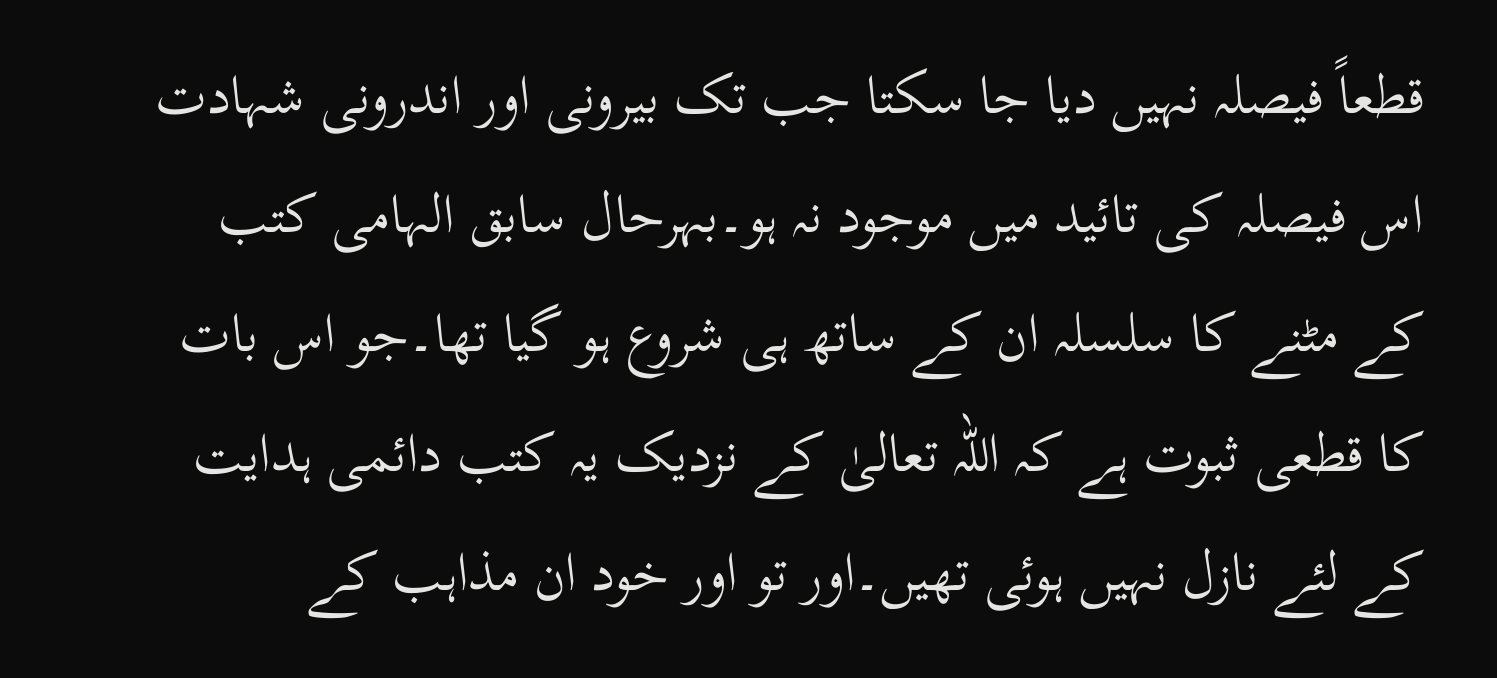قطعاً فیصلہ نہیں دیا جا سکتا جب تک بیرونی اور اندرونی شہادت اس فیصلہ کی تائید میں موجود نہ ہو۔بہرحال سابق الہامی کتب کے مٹنے کا سلسلہ ان کے ساتھ ہی شروع ہو گیا تھا۔جو اس بات کا قطعی ثبوت ہے کہ اللہ تعالیٰ کے نزدیک یہ کتب دائمی ہدایت کے لئے نازل نہیں ہوئی تھیں۔اور تو اور خود ان مذاہب کے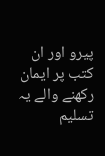پیرو اور ان کتب پر ایمان رکھنے والے یہ تسلیم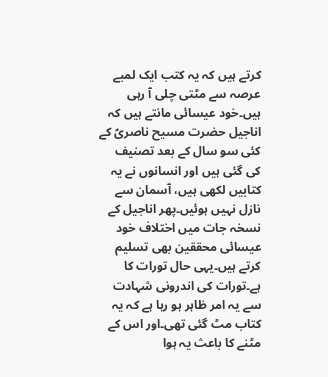کرتے ہیں کہ یہ کتب ایک لمبے عرصہ سے مٹتی چلی آ رہی ہیں۔خود عیسائی مانتے ہیں کہ اناجیل حضرت مسیح ناصریؑ کے کئی سو سال کے بعد تصنیف کی گئی ہیں اور انسانوں نے یہ کتابیں لکھی ہیں، آسمان سے نازل نہیں ہوئیں۔پھر اناجیل کے نسخہ جات میں اختلاف خود عیسائی محققین بھی تسلیم کرتے ہیں۔یہی حال تورات کا ہے۔تورات کی اندرونی شہادت سے یہ امر ظاہر ہو رہا ہے کہ یہ کتاب مٹ گئی تھی۔اور اس کے مٹنے کا باعث یہ ہوا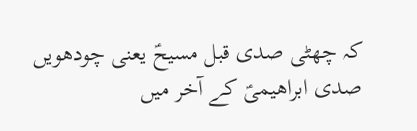کہ چھٹی صدی قبل مسیحؑ یعنی چودھویں صدی ابراھیمیؑ کے آخر میں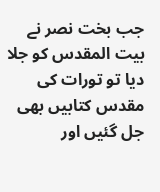جب بخت نصر نے بیت المقدس کو جلا دیا تو تورات کی مقدس کتابیں بھی جل گئیں اور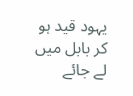یہود قید ہو کر بابل میں لے جائے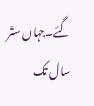گئے۔جہاں ستّر سال تک